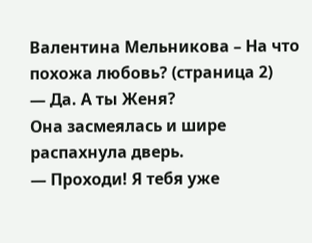Валентина Мельникова – На что похожа любовь? (страница 2)
— Да. А ты Женя?
Она засмеялась и шире распахнула дверь.
— Проходи! Я тебя уже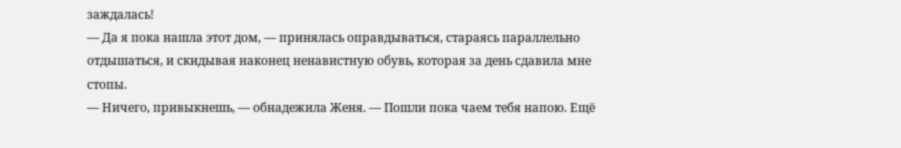заждалась!
— Да я пока нашла этот дом, — принялась оправдываться, стараясь параллельно отдышаться, и скидывая наконец ненавистную обувь, которая за день сдавила мне стопы.
— Ничего, привыкнешь, — обнадежила Женя. — Пошли пока чаем тебя напою. Ещё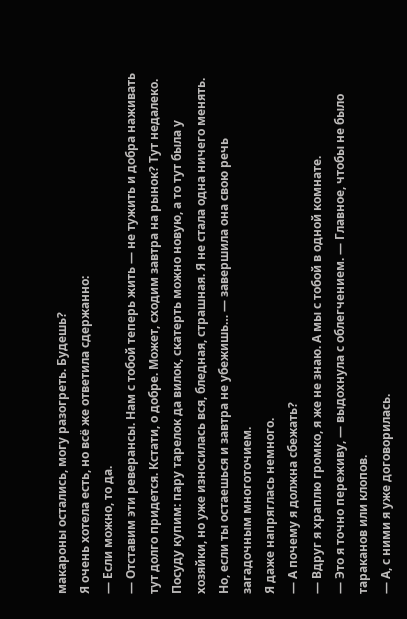макароны остались, могу разогреть. Будешь?
Я очень хотела есть, но всё же ответила сдержанно:
— Если можно, то да.
— Отставим эти реверансы. Нам с тобой теперь жить — не тужить и добра наживать тут долго придется. Кстати, о добре. Может, сходим завтра на рынок? Тут недалеко. Посуду купим: пару тарелок да вилок, скатерть можно новую, а то тут была у хозяйки, но уже износилась вся, бледная, страшная. Я не стала одна ничего менять. Но, если ты остаешься и завтра не убежишь… — завершила она свою речь загадочным многоточием.
Я даже напряглась немного.
— А почему я должна сбежать?
— Вдруг я храплю громко, я же не знаю. А мы с тобой в одной комнате.
— Это я точно переживу, — выдохнула с облегчением. — Главное, чтобы не было тараканов или клопов.
— А, с ними я уже договорилась.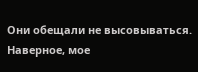Они обещали не высовываться.
Наверное, мое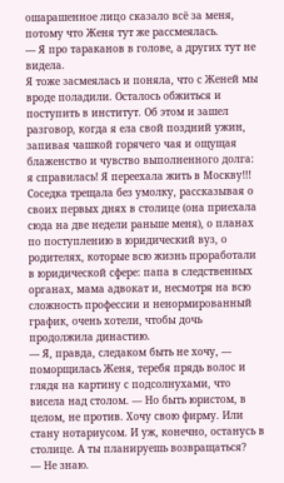ошарашенное лицо сказало всё за меня, потому что Женя тут же рассмеялась.
— Я про тараканов в голове, а других тут не видела.
Я тоже засмеялась и поняла, что с Женей мы вроде поладили. Осталось обжиться и поступить в институт. Об этом и зашел разговор, когда я ела свой поздний ужин, запивая чашкой горячего чая и ощущая блаженство и чувство выполненного долга: я справилась! Я переехала жить в Москву!!!
Соседка трещала без умолку, рассказывая о своих первых днях в столице (она приехала сюда на две недели раньше меня), о планах по поступлению в юридический вуз, о родителях, которые всю жизнь проработали в юридической сфере: папа в следственных органах, мама адвокат и, несмотря на всю сложность профессии и ненормированный график, очень хотели, чтобы дочь продолжила династию.
— Я, правда, следаком быть не хочу, — поморщилась Женя, теребя прядь волос и глядя на картину с подсолнухами, что висела над столом. — Но быть юристом, в целом, не против. Хочу свою фирму. Или стану нотариусом. И уж, конечно, останусь в столице. А ты планируешь возвращаться?
— Не знаю.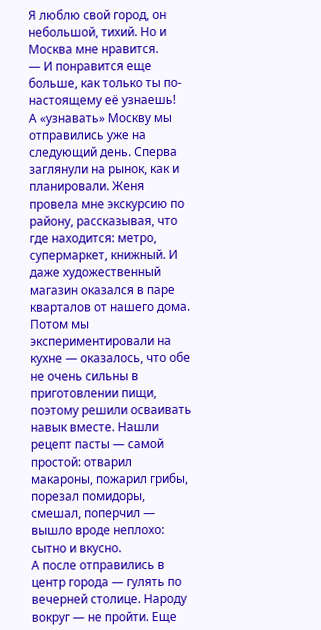Я люблю свой город, он небольшой, тихий. Но и Москва мне нравится.
— И понравится еще больше, как только ты по-настоящему её узнаешь!
А «узнавать» Москву мы отправились уже на следующий день. Сперва заглянули на рынок, как и планировали. Женя провела мне экскурсию по району, рассказывая, что где находится: метро, супермаркет, книжный. И даже художественный магазин оказался в паре кварталов от нашего дома.
Потом мы экспериментировали на кухне — оказалось, что обе не очень сильны в приготовлении пищи, поэтому решили осваивать навык вместе. Нашли рецепт пасты — самой простой: отварил макароны, пожарил грибы, порезал помидоры, смешал, поперчил — вышло вроде неплохо: сытно и вкусно.
А после отправились в центр города — гулять по вечерней столице. Народу вокруг — не пройти. Еще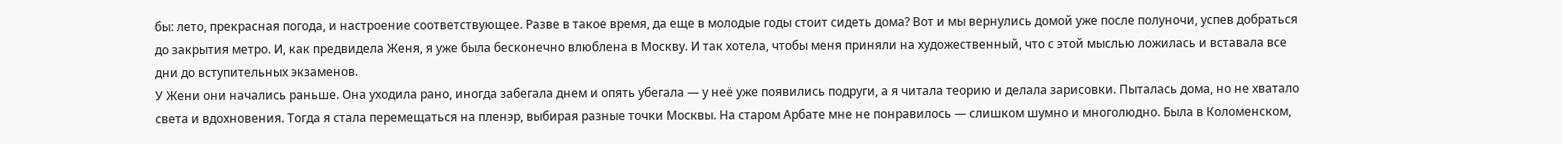бы: лето, прекрасная погода, и настроение соответствующее. Разве в такое время, да еще в молодые годы стоит сидеть дома? Вот и мы вернулись домой уже после полуночи, успев добраться до закрытия метро. И, как предвидела Женя, я уже была бесконечно влюблена в Москву. И так хотела, чтобы меня приняли на художественный, что с этой мыслью ложилась и вставала все дни до вступительных экзаменов.
У Жени они начались раньше. Она уходила рано, иногда забегала днем и опять убегала — у неё уже появились подруги, а я читала теорию и делала зарисовки. Пыталась дома, но не хватало света и вдохновения. Тогда я стала перемещаться на пленэр, выбирая разные точки Москвы. На старом Арбате мне не понравилось — слишком шумно и многолюдно. Была в Коломенском,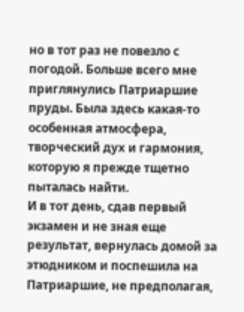но в тот раз не повезло с погодой. Больше всего мне приглянулись Патриаршие пруды. Была здесь какая-то особенная атмосфера, творческий дух и гармония, которую я прежде тщетно пыталась найти.
И в тот день, сдав первый экзамен и не зная еще результат, вернулась домой за этюдником и поспешила на Патриаршие, не предполагая,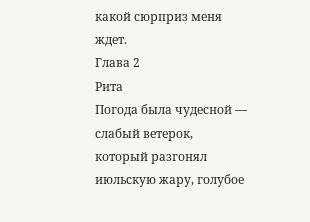какой сюрприз меня ждет.
Глава 2
Рита
Погода была чудесной — слабый ветерок, который разгонял июльскую жару, голубое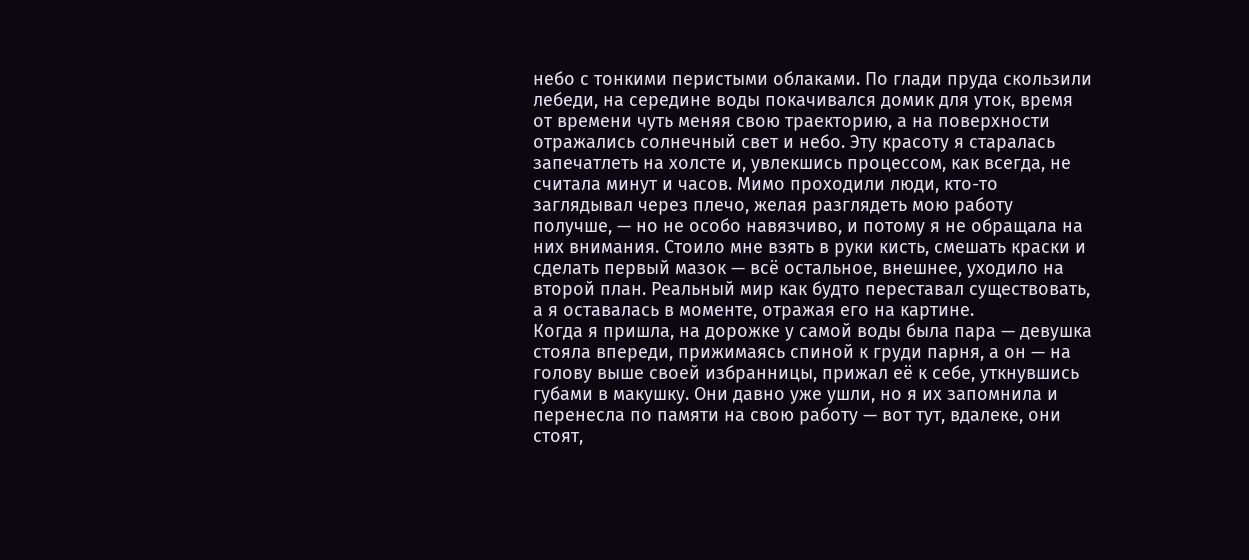небо с тонкими перистыми облаками. По глади пруда скользили лебеди, на середине воды покачивался домик для уток, время от времени чуть меняя свою траекторию, а на поверхности отражались солнечный свет и небо. Эту красоту я старалась запечатлеть на холсте и, увлекшись процессом, как всегда, не считала минут и часов. Мимо проходили люди, кто-то заглядывал через плечо, желая разглядеть мою работу получше, — но не особо навязчиво, и потому я не обращала на них внимания. Стоило мне взять в руки кисть, смешать краски и сделать первый мазок — всё остальное, внешнее, уходило на второй план. Реальный мир как будто переставал существовать, а я оставалась в моменте, отражая его на картине.
Когда я пришла, на дорожке у самой воды была пара — девушка стояла впереди, прижимаясь спиной к груди парня, а он — на голову выше своей избранницы, прижал её к себе, уткнувшись губами в макушку. Они давно уже ушли, но я их запомнила и перенесла по памяти на свою работу — вот тут, вдалеке, они стоят,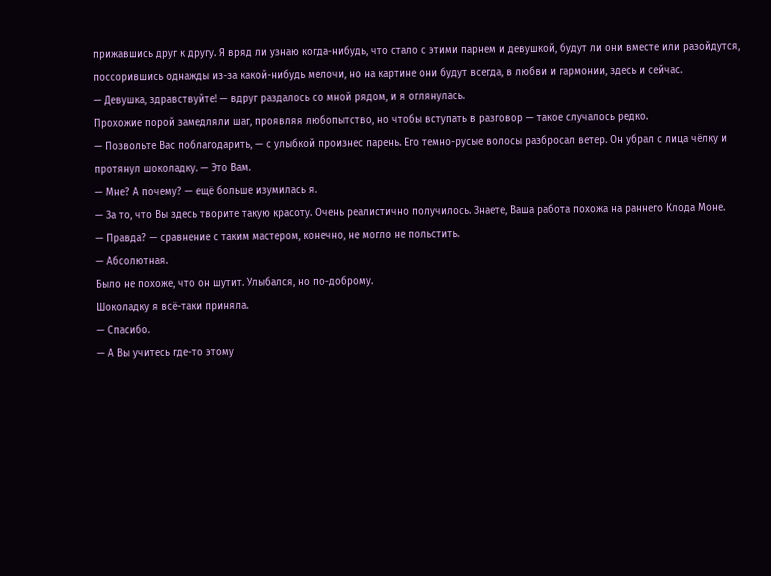прижавшись друг к другу. Я вряд ли узнаю когда-нибудь, что стало с этими парнем и девушкой, будут ли они вместе или разойдутся, поссорившись однажды из-за какой-нибудь мелочи, но на картине они будут всегда, в любви и гармонии, здесь и сейчас.
— Девушка, здравствуйте! — вдруг раздалось со мной рядом, и я оглянулась.
Прохожие порой замедляли шаг, проявляя любопытство, но чтобы вступать в разговор — такое случалось редко.
— Позвольте Вас поблагодарить, — с улыбкой произнес парень. Его темно-русые волосы разбросал ветер. Он убрал с лица чёлку и протянул шоколадку. — Это Вам.
— Мне? А почему? — ещё больше изумилась я.
— За то, что Вы здесь творите такую красоту. Очень реалистично получилось. Знаете, Ваша работа похожа на раннего Клода Моне.
— Правда? — сравнение с таким мастером, конечно, не могло не польстить.
— Абсолютная.
Было не похоже, что он шутит. Улыбался, но по-доброму.
Шоколадку я всё-таки приняла.
— Спасибо.
— А Вы учитесь где-то этому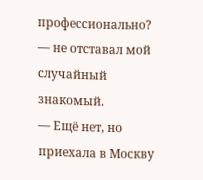профессионально? — не отставал мой случайный знакомый.
— Ещё нет, но приехала в Москву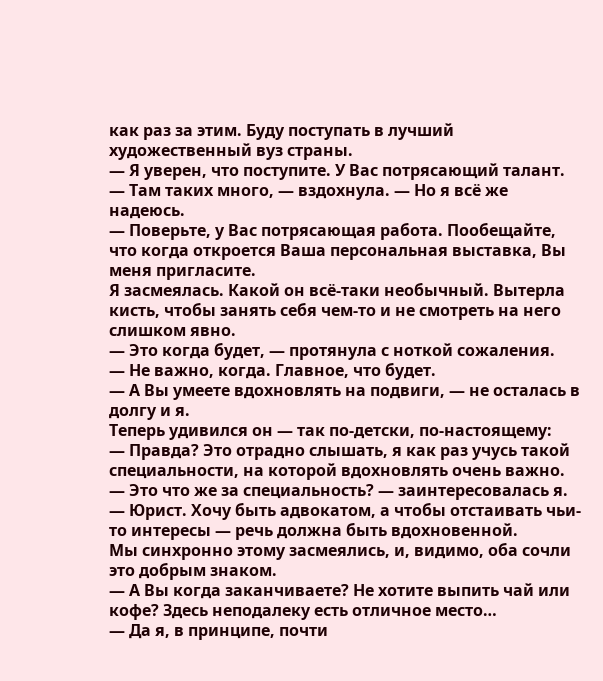как раз за этим. Буду поступать в лучший художественный вуз страны.
— Я уверен, что поступите. У Вас потрясающий талант.
— Там таких много, — вздохнула. — Но я всё же надеюсь.
— Поверьте, у Вас потрясающая работа. Пообещайте, что когда откроется Ваша персональная выставка, Вы меня пригласите.
Я засмеялась. Какой он всё-таки необычный. Вытерла кисть, чтобы занять себя чем-то и не смотреть на него слишком явно.
— Это когда будет, — протянула с ноткой сожаления.
— Не важно, когда. Главное, что будет.
— А Вы умеете вдохновлять на подвиги, — не осталась в долгу и я.
Теперь удивился он — так по-детски, по-настоящему:
— Правда? Это отрадно слышать, я как раз учусь такой специальности, на которой вдохновлять очень важно.
— Это что же за специальность? — заинтересовалась я.
— Юрист. Хочу быть адвокатом, а чтобы отстаивать чьи-то интересы — речь должна быть вдохновенной.
Мы синхронно этому засмеялись, и, видимо, оба сочли это добрым знаком.
— А Вы когда заканчиваете? Не хотите выпить чай или кофе? Здесь неподалеку есть отличное место…
— Да я, в принципе, почти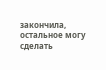закончила, остальное могу сделать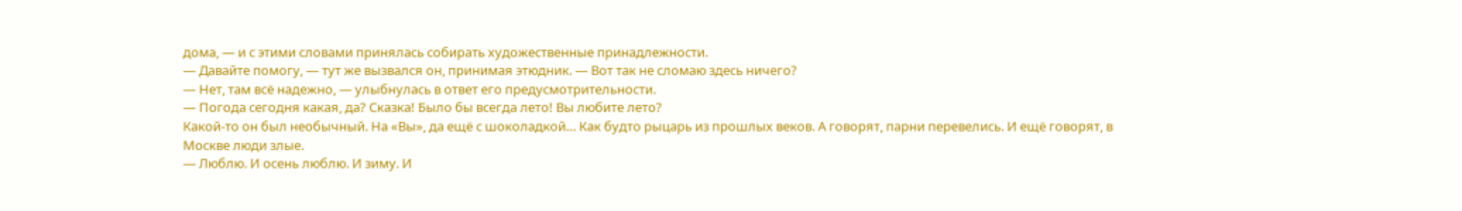дома, — и с этими словами принялась собирать художественные принадлежности.
— Давайте помогу, — тут же вызвался он, принимая этюдник. — Вот так не сломаю здесь ничего?
— Нет, там всё надежно, — улыбнулась в ответ его предусмотрительности.
— Погода сегодня какая, да? Сказка! Было бы всегда лето! Вы любите лето?
Какой-то он был необычный. На «Вы», да ещё с шоколадкой… Как будто рыцарь из прошлых веков. А говорят, парни перевелись. И ещё говорят, в Москве люди злые.
— Люблю. И осень люблю. И зиму. И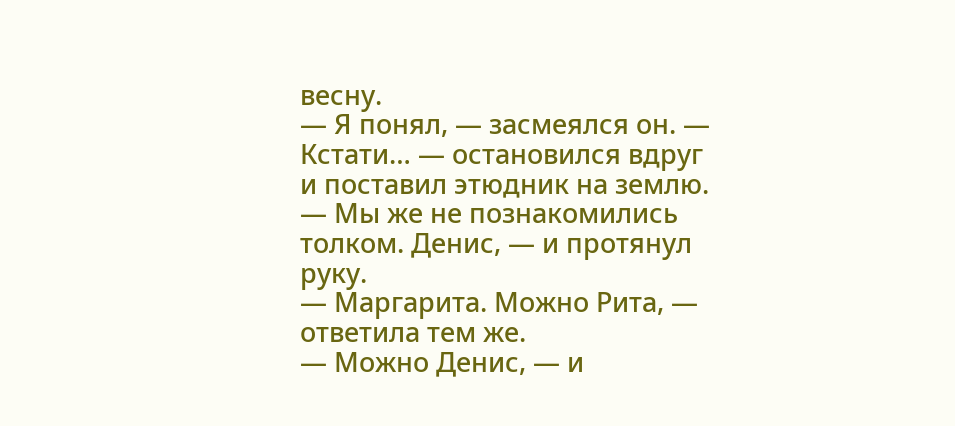весну.
— Я понял, — засмеялся он. — Кстати… — остановился вдруг и поставил этюдник на землю. — Мы же не познакомились толком. Денис, — и протянул руку.
— Маргарита. Можно Рита, — ответила тем же.
— Можно Денис, — и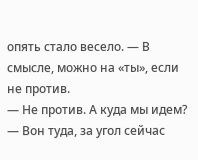опять стало весело. — В смысле, можно на «ты», если не против.
— Не против. А куда мы идем?
— Вон туда, за угол сейчас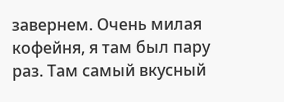завернем. Очень милая кофейня, я там был пару раз. Там самый вкусный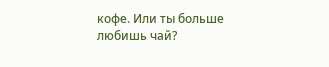кофе. Или ты больше любишь чай?